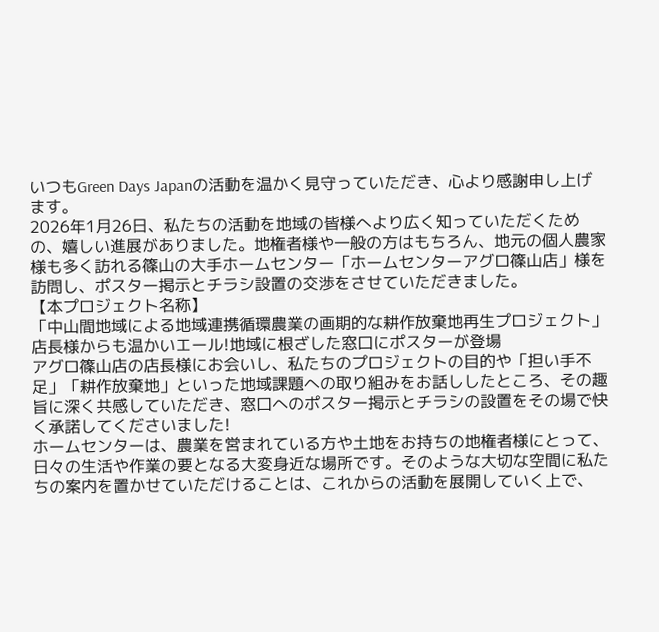いつもGreen Days Japanの活動を温かく見守っていただき、心より感謝申し上げます。
2026年1月26日、私たちの活動を地域の皆様へより広く知っていただくための、嬉しい進展がありました。地権者様や一般の方はもちろん、地元の個人農家様も多く訪れる篠山の大手ホームセンター「ホームセンターアグロ篠山店」様を訪問し、ポスター掲示とチラシ設置の交渉をさせていただきました。
【本プロジェクト名称】
「中山間地域による地域連携循環農業の画期的な耕作放棄地再生プロジェクト」
店長様からも温かいエール!地域に根ざした窓口にポスターが登場
アグロ篠山店の店長様にお会いし、私たちのプロジェクトの目的や「担い手不足」「耕作放棄地」といった地域課題への取り組みをお話ししたところ、その趣旨に深く共感していただき、窓口へのポスター掲示とチラシの設置をその場で快く承諾してくださいました!
ホームセンターは、農業を営まれている方や土地をお持ちの地権者様にとって、日々の生活や作業の要となる大変身近な場所です。そのような大切な空間に私たちの案内を置かせていただけることは、これからの活動を展開していく上で、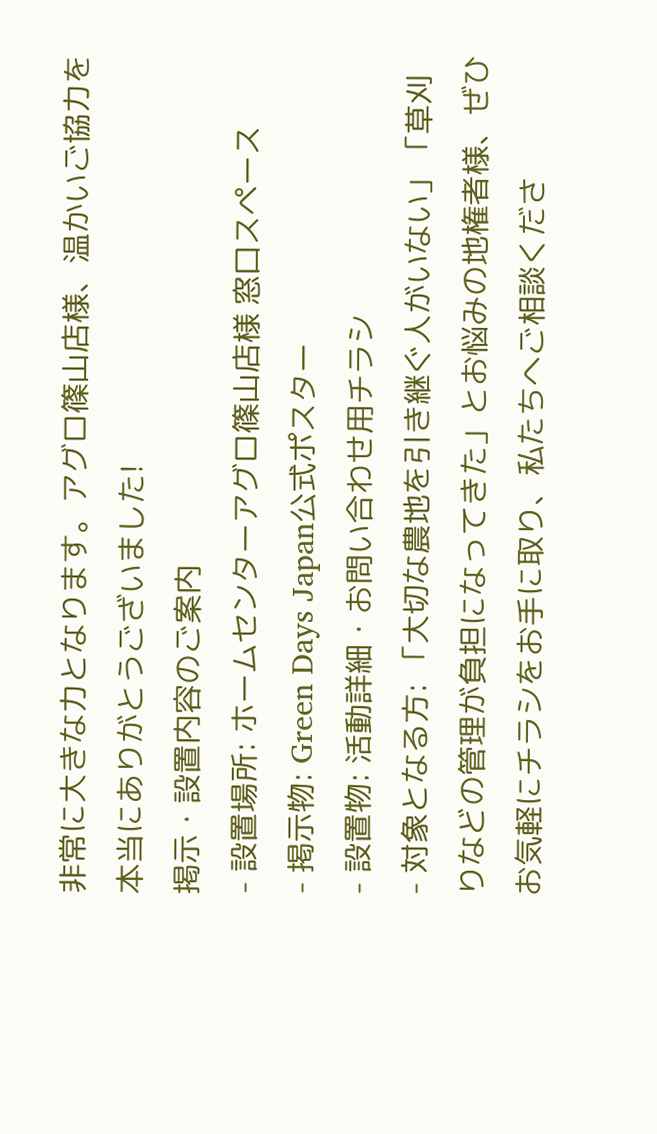非常に大きな力となります。アグロ篠山店様、温かいご協力を本当にありがとうございました!
掲示・設置内容のご案内
- 設置場所: ホームセンターアグロ篠山店様 窓口スペース
- 掲示物: Green Days Japan公式ポスター
- 設置物: 活動詳細・お問い合わせ用チラシ
- 対象となる方: 「大切な農地を引き継ぐ人がいない」「草刈りなどの管理が負担になってきた」とお悩みの地権者様、ぜひお気軽にチラシをお手に取り、私たちへご相談くださ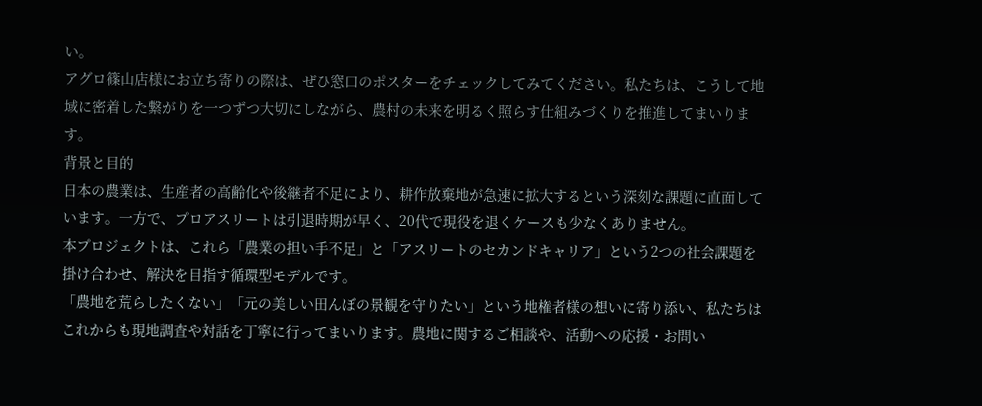い。
アグロ篠山店様にお立ち寄りの際は、ぜひ窓口のポスターをチェックしてみてください。私たちは、こうして地域に密着した繋がりを一つずつ大切にしながら、農村の未来を明るく照らす仕組みづくりを推進してまいります。
背景と目的
日本の農業は、生産者の高齢化や後継者不足により、耕作放棄地が急速に拡大するという深刻な課題に直面しています。一方で、プロアスリートは引退時期が早く、20代で現役を退くケースも少なくありません。
本プロジェクトは、これら「農業の担い手不足」と「アスリートのセカンドキャリア」という2つの社会課題を掛け合わせ、解決を目指す循環型モデルです。
「農地を荒らしたくない」「元の美しい田んぼの景観を守りたい」という地権者様の想いに寄り添い、私たちはこれからも現地調査や対話を丁寧に行ってまいります。農地に関するご相談や、活動への応援・お問い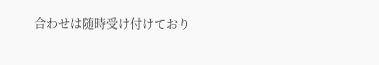合わせは随時受け付けており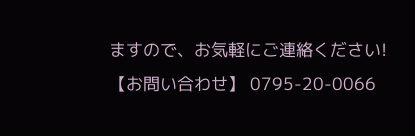ますので、お気軽にご連絡ください!
【お問い合わせ】 0795-20-0066